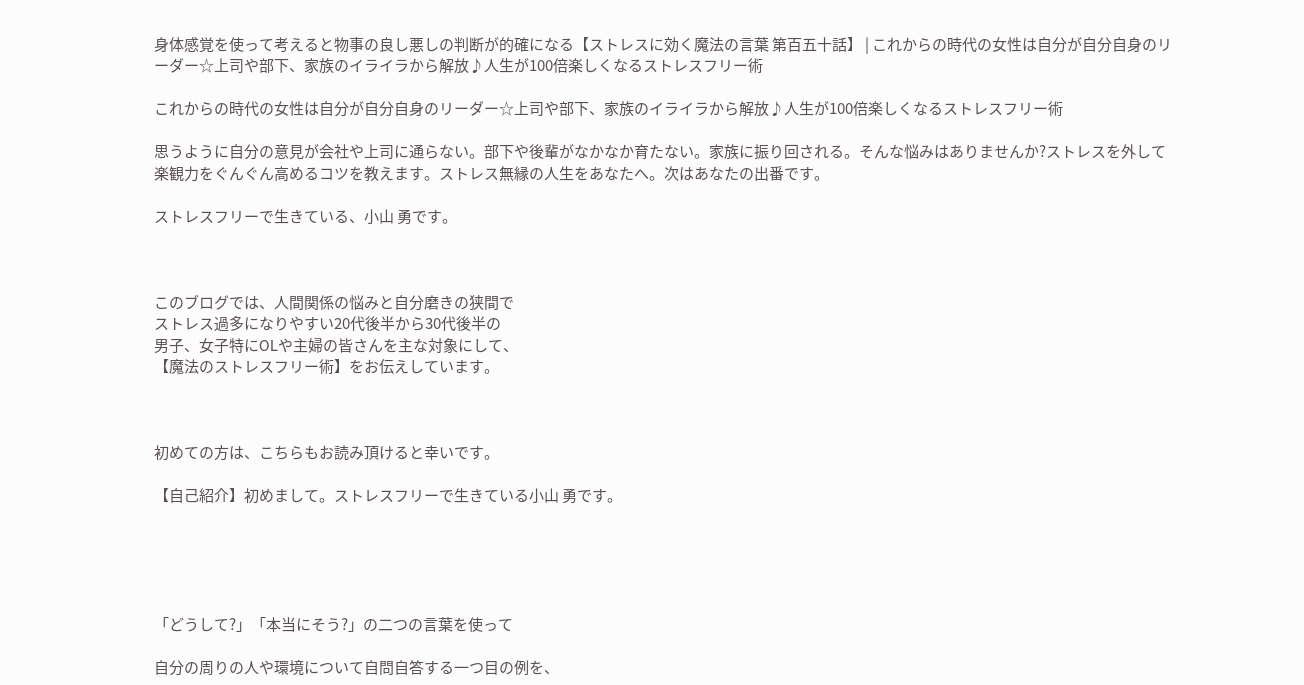身体感覚を使って考えると物事の良し悪しの判断が的確になる【ストレスに効く魔法の言葉 第百五十話】 | これからの時代の女性は自分が自分自身のリーダー☆上司や部下、家族のイライラから解放♪人生が100倍楽しくなるストレスフリー術

これからの時代の女性は自分が自分自身のリーダー☆上司や部下、家族のイライラから解放♪人生が100倍楽しくなるストレスフリー術

思うように自分の意見が会社や上司に通らない。部下や後輩がなかなか育たない。家族に振り回される。そんな悩みはありませんか?ストレスを外して楽観力をぐんぐん高めるコツを教えます。ストレス無縁の人生をあなたへ。次はあなたの出番です。

ストレスフリーで生きている、小山 勇です。



このブログでは、人間関係の悩みと自分磨きの狭間で
ストレス過多になりやすい20代後半から30代後半の
男子、女子特にOLや主婦の皆さんを主な対象にして、
【魔法のストレスフリー術】をお伝えしています。



初めての方は、こちらもお読み頂けると幸いです。

【自己紹介】初めまして。ストレスフリーで生きている小山 勇です。





「どうして?」「本当にそう?」の二つの言葉を使って

自分の周りの人や環境について自問自答する一つ目の例を、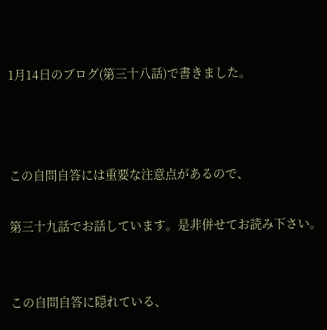1月14日のブログ(第三十八話)で書きました。



この自問自答には重要な注意点があるので、

第三十九話でお話しています。是非併せてお読み下さい。


この自問自答に隠れている、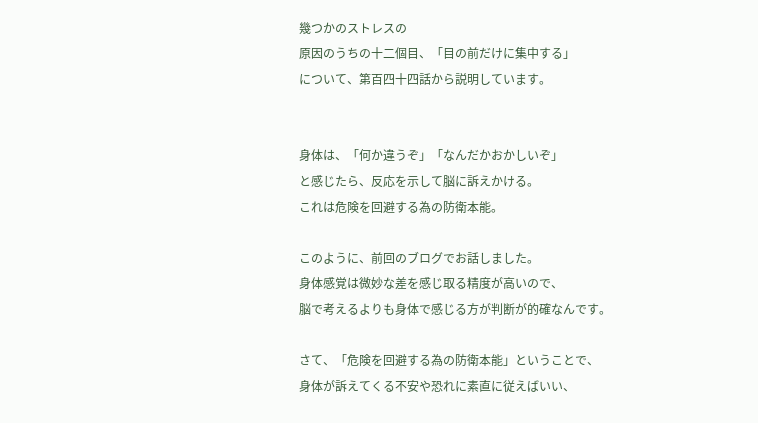幾つかのストレスの
原因のうちの十二個目、「目の前だけに集中する」
について、第百四十四話から説明しています。


身体は、「何か違うぞ」「なんだかおかしいぞ」
と感じたら、反応を示して脳に訴えかける。
これは危険を回避する為の防衛本能。

このように、前回のブログでお話しました。
身体感覚は微妙な差を感じ取る精度が高いので、
脳で考えるよりも身体で感じる方が判断が的確なんです。

さて、「危険を回避する為の防衛本能」ということで、
身体が訴えてくる不安や恐れに素直に従えばいい、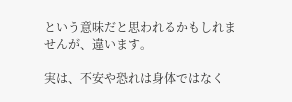という意味だと思われるかもしれませんが、違います。

実は、不安や恐れは身体ではなく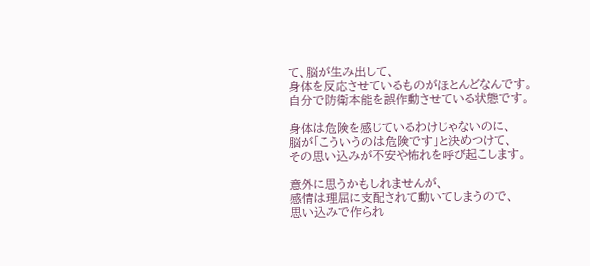て、脳が生み出して、
身体を反応させているものがほとんどなんです。
自分で防衛本能を誤作動させている状態です。

身体は危険を感じているわけじゃないのに、
脳が「こういうのは危険です」と決めつけて、
その思い込みが不安や怖れを呼び起こします。

意外に思うかもしれませんが、
感情は理屈に支配されて動いてしまうので、
思い込みで作られ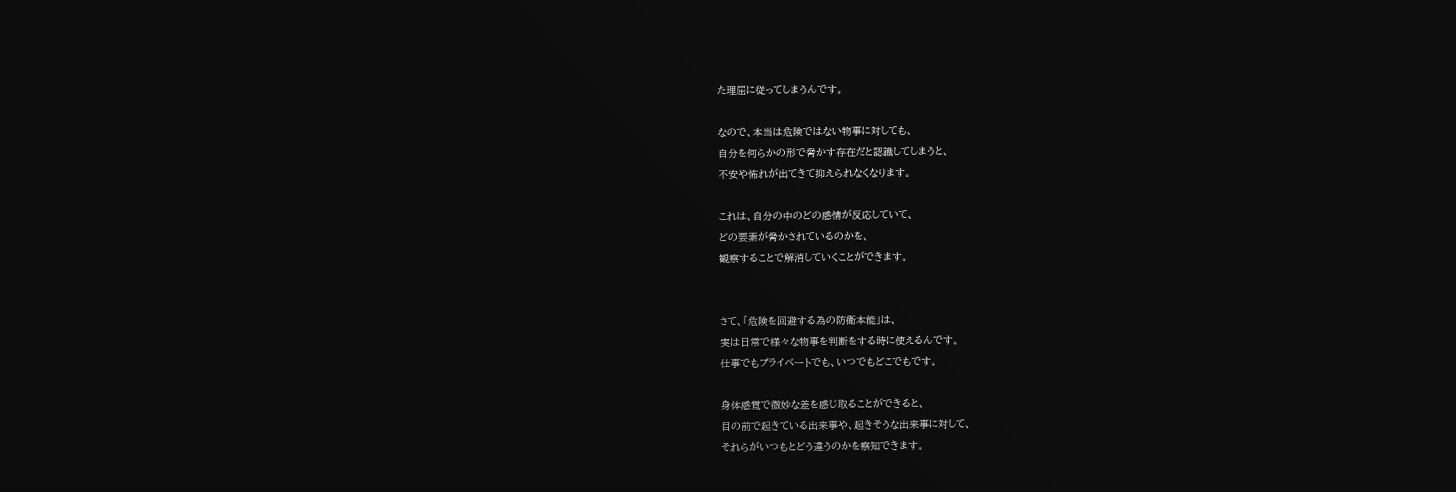た理屈に従ってしまうんです。

なので、本当は危険ではない物事に対しても、
自分を何らかの形で脅かす存在だと認識してしまうと、
不安や怖れが出てきて抑えられなくなります。

これは、自分の中のどの感情が反応していて、
どの要素が脅かされているのかを、
観察することで解消していくことができます。


さて、「危険を回避する為の防衛本能」は、
実は日常で様々な物事を判断をする時に使えるんです。
仕事でもプライベートでも、いつでもどこでもです。

身体感覚で微妙な差を感じ取ることができると、
目の前で起きている出来事や、起きそうな出来事に対して、
それらがいつもとどう違うのかを察知できます。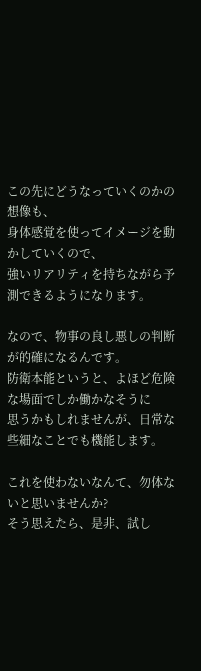この先にどうなっていくのかの想像も、
身体感覚を使ってイメージを動かしていくので、
強いリアリティを持ちながら予測できるようになります。

なので、物事の良し悪しの判断が的確になるんです。
防衛本能というと、よほど危険な場面でしか働かなそうに
思うかもしれませんが、日常な些細なことでも機能します。

これを使わないなんて、勿体ないと思いませんか?
そう思えたら、是非、試し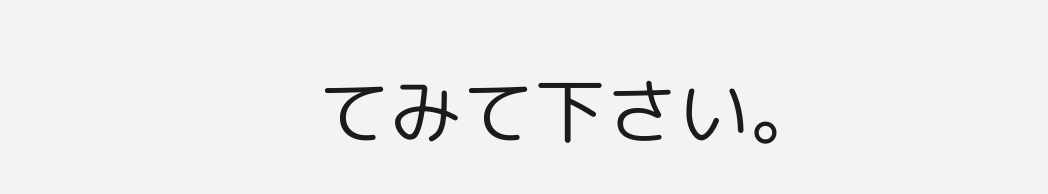てみて下さい。